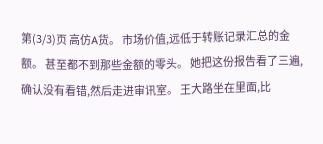第(3/3)页 高仿A货。 市场价值,远低于转账记录汇总的金额。 甚至都不到那些金额的零头。 她把这份报告看了三遍,确认没有看错,然后走进审讯室。 王大路坐在里面,比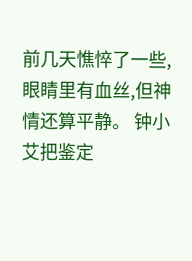前几天憔悴了一些,眼睛里有血丝,但神情还算平静。 钟小艾把鉴定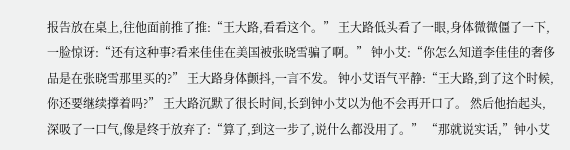报告放在桌上,往他面前推了推:“王大路,看看这个。” 王大路低头看了一眼,身体微微僵了一下,一脸惊讶:“还有这种事?看来佳佳在美国被张晓雪骗了啊。” 钟小艾:“你怎么知道李佳佳的奢侈品是在张晓雪那里买的?” 王大路身体颤抖,一言不发。 钟小艾语气平静:“王大路,到了这个时候,你还要继续撑着吗?” 王大路沉默了很长时间,长到钟小艾以为他不会再开口了。 然后他抬起头,深吸了一口气,像是终于放弃了:“算了,到这一步了,说什么都没用了。” “那就说实话,”钟小艾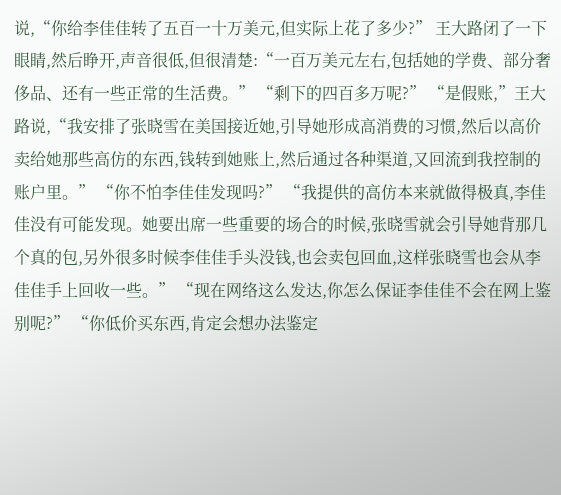说,“你给李佳佳转了五百一十万美元,但实际上花了多少?” 王大路闭了一下眼睛,然后睁开,声音很低,但很清楚:“一百万美元左右,包括她的学费、部分奢侈品、还有一些正常的生活费。” “剩下的四百多万呢?” “是假账,”王大路说,“我安排了张晓雪在美国接近她,引导她形成高消费的习惯,然后以高价卖给她那些高仿的东西,钱转到她账上,然后通过各种渠道,又回流到我控制的账户里。” “你不怕李佳佳发现吗?” “我提供的高仿本来就做得极真,李佳佳没有可能发现。她要出席一些重要的场合的时候,张晓雪就会引导她背那几个真的包,另外很多时候李佳佳手头没钱,也会卖包回血,这样张晓雪也会从李佳佳手上回收一些。” “现在网络这么发达,你怎么保证李佳佳不会在网上鉴别呢?” “你低价买东西,肯定会想办法鉴定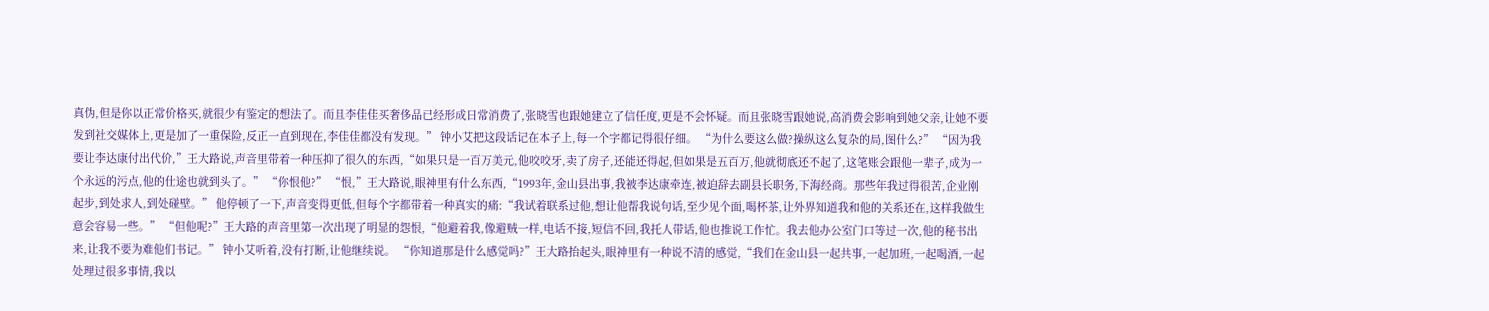真伪,但是你以正常价格买,就很少有鉴定的想法了。而且李佳佳买奢侈品已经形成日常消费了,张晓雪也跟她建立了信任度,更是不会怀疑。而且张晓雪跟她说,高消费会影响到她父亲,让她不要发到社交媒体上,更是加了一重保险,反正一直到现在,李佳佳都没有发现。” 钟小艾把这段话记在本子上,每一个字都记得很仔细。 “为什么要这么做?操纵这么复杂的局,图什么?” “因为我要让李达康付出代价,”王大路说,声音里带着一种压抑了很久的东西,“如果只是一百万美元,他咬咬牙,卖了房子,还能还得起,但如果是五百万,他就彻底还不起了,这笔账会跟他一辈子,成为一个永远的污点,他的仕途也就到头了。” “你恨他?” “恨,”王大路说,眼神里有什么东西,“1993年,金山县出事,我被李达康牵连,被迫辞去副县长职务,下海经商。那些年我过得很苦,企业刚起步,到处求人,到处碰壁。” 他停顿了一下,声音变得更低,但每个字都带着一种真实的痛:“我试着联系过他,想让他帮我说句话,至少见个面,喝杯茶,让外界知道我和他的关系还在,这样我做生意会容易一些。” “但他呢?”王大路的声音里第一次出现了明显的怨恨,“他避着我,像避贼一样,电话不接,短信不回,我托人带话,他也推说工作忙。我去他办公室门口等过一次,他的秘书出来,让我不要为难他们书记。” 钟小艾听着,没有打断,让他继续说。 “你知道那是什么感觉吗?”王大路抬起头,眼神里有一种说不清的感觉,“我们在金山县一起共事,一起加班,一起喝酒,一起处理过很多事情,我以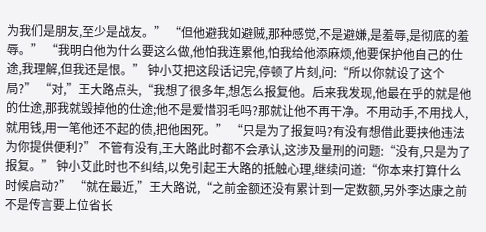为我们是朋友,至少是战友。” “但他避我如避贼,那种感觉,不是避嫌,是羞辱,是彻底的羞辱。” “我明白他为什么要这么做,他怕我连累他,怕我给他添麻烦,他要保护他自己的仕途,我理解,但我还是恨。” 钟小艾把这段话记完,停顿了片刻,问:“所以你就设了这个局?” “对,”王大路点头,“我想了很多年,想怎么报复他。后来我发现,他最在乎的就是他的仕途,那我就毁掉他的仕途;他不是爱惜羽毛吗?那就让他不再干净。不用动手,不用找人,就用钱,用一笔他还不起的债,把他困死。” “只是为了报复吗?有没有想借此要挟他违法为你提供便利?” 不管有没有,王大路此时都不会承认,这涉及量刑的问题:“没有,只是为了报复。” 钟小艾此时也不纠结,以免引起王大路的抵触心理,继续问道:“你本来打算什么时候启动?” “就在最近,”王大路说,“之前金额还没有累计到一定数额,另外李达康之前不是传言要上位省长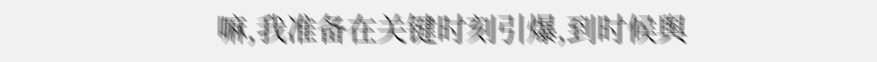嘛,我准备在关键时刻引爆,到时候舆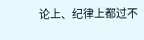论上、纪律上都过不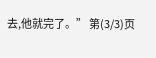去,他就完了。” 第(3/3)页